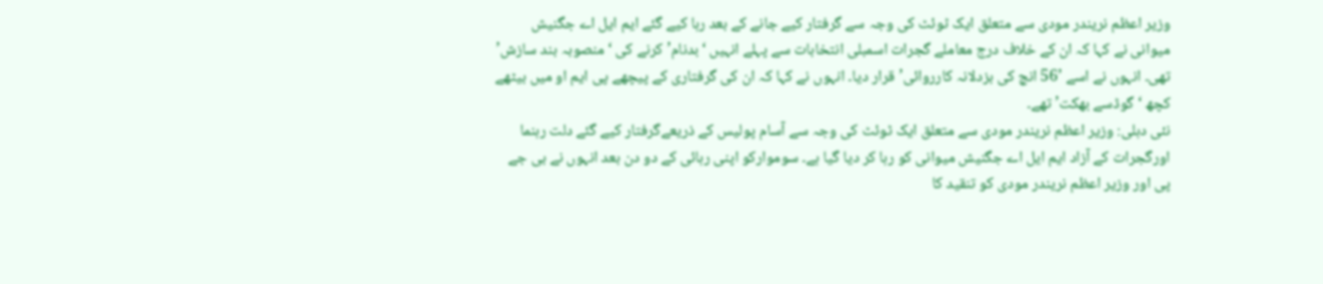وزیر اعظم نریندر مودی سے متعلق ایک ٹوئٹ کی وجہ سے گرفتار کیے جانے کے بعد رہا کیے گئے ایم ایل اے جگنیش میوانی نے کہا کہ ان کے خلاف درج معاملے گجرات اسمبلی انتخابات سے پہلے انہیں ‘بدنام’ کرنے کی ‘ منصوبہ بند سازش’ تھی۔ انہوں نے اسے ’56 انچ کی بزدلانہ کارروائی’ قرار دیا۔ انہوں نے کہا کہ ان کی گرفتاری کے پیچھے پی ایم او میں بیٹھے کچھ ‘گوڈسے بھکت’ تھے۔
نئی دہلی: وزیر اعظم نریندر مودی سے متعلق ایک ٹوئٹ کی وجہ سے آسام پولیس کے ذریعےگرفتار کیے گئے دلت رہنما اورگجرات کے آزاد ایم ایل اے جگنیش میوانی کو رہا کر دیا گیا ہے۔ سوموارکو اپنی رہائی کے دو دن بعد انہوں نے بی جے پی اور وزیر اعظم نریندر مودی کو تنقید کا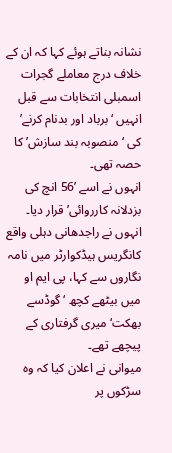نشانہ بناتے ہوئے کہا کہ ان کے خلاف درج معاملے گجرات اسمبلی انتخابات سے قبل انہیں ‘برباد اور بدنام کرنے’ کی ‘ منصوبہ بند سازش’ کا حصہ تھی۔
انہوں نے اسے ’56 انچ کی بزدلانہ کارروائی’ قرار دیا۔ انہوں نے راجدھانی دہلی واقع کانگریس ہیڈکوارٹر میں نامہ نگاروں سے کہا، پی ایم او میں بیٹھے کچھ ‘گوڈسے بھکت‘ میری گرفتاری کے پیچھے تھے۔
میوانی نے اعلان کیا کہ وہ سڑکوں پر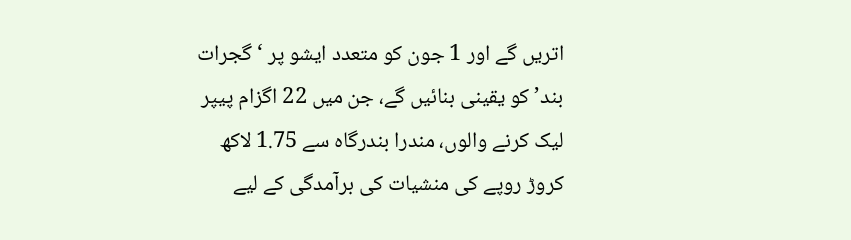اتریں گے اور 1 جون کو متعدد ایشو پر ‘گجرات بند’ کو یقینی بنائیں گے، جن میں 22 اگزام پیپر لیک کرنے والوں، مندرا بندرگاہ سے 1.75 لاکھ کروڑ روپے کی منشیات کی برآمدگی کے لیے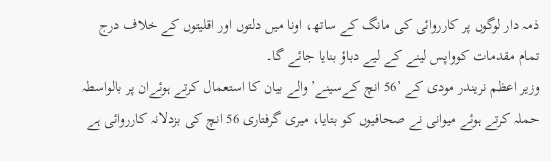ذمہ دار لوگوں پر کارروائی کی مانگ کے ساتھ، اونا میں دلتوں اور اقلیتوں کے خلاف درج تمام مقدمات کوواپس لینے کے لیے دباؤ بنایا جائے گا۔
وزیر اعظم نریندر مودی کے ’56 انچ کےسینے’ والے بیان کا استعمال کرتے ہوئےان پر بالواسطہ حملہ کرتے ہوئے میوانی نے صحافیوں کو بتایا، میری گرفتاری 56 انچ کی بزدلانہ کارروائی ہے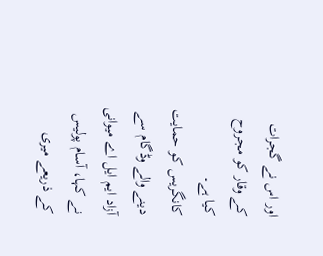اور اس نے گجرات کے وقار کو مجروح کیا ہے۔
کانگریس کو حمایت دینے والے وڈگام سے آزاد ایم ایل اے میوانی نے کہا، آسام پولیس کے ذریعے میری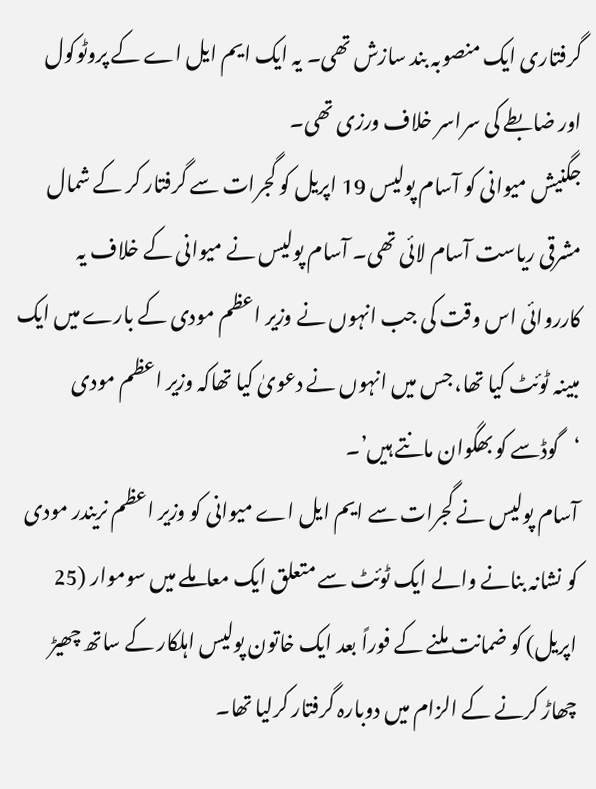گرفتاری ایک منصوبہ بند سازش تھی۔ یہ ایک ایم ایل اے کے پروٹوکول اور ضابطے کی سراسر خلاف ورزی تھی۔
جگنیش میوانی کو آسام پولیس 19 اپریل کو گجرات سے گرفتار کر کے شمال مشرقی ریاست آسام لائی تھی۔ آسام پولیس نے میوانی کے خلاف یہ کارروائی اس وقت کی جب انہوں نے وزیر اعظم مودی کے بارے میں ایک مبینہ ٹوئٹ کیا تھا، جس میں انہوں نے دعویٰ کیا تھاکہ وزیر اعظم مودی ‘گوڈسے کو بھگوان مانتے ہیں’۔
آسام پولیس نے گجرات سے ایم ایل اے میوانی کو وزیر اعظم نریندر مودی کو نشانہ بنانے والے ایک ٹوئٹ سے متعلق ایک معاملے میں سوموار (25 اپریل) کو ضمانت ملنے کے فوراً بعد ایک خاتون پولیس اہلکار کے ساتھ چھیڑ چھاڑ کرنے کے الزام میں دوبارہ گرفتار کرلیا تھا۔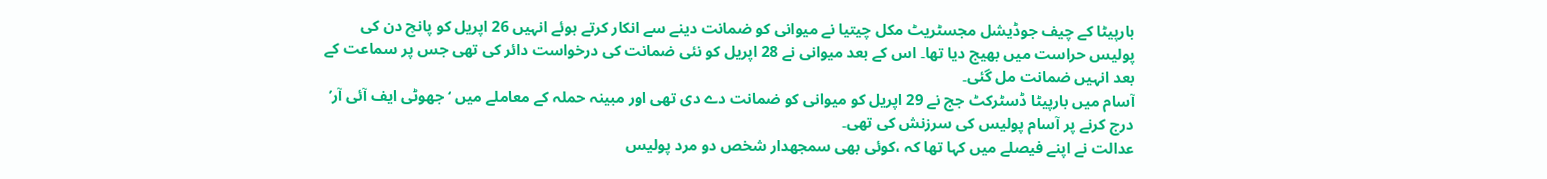بارپیٹا کے چیف جوڈیشل مجسٹریٹ مکل چیتیا نے میوانی کو ضمانت دینے سے انکار کرتے ہوئے انہیں 26 اپریل کو پانچ دن کی پولیس حراست میں بھیج دیا تھا۔ اس کے بعد میوانی نے 28 اپریل کو نئی ضمانت کی درخواست دائر کی تھی جس پر سماعت کے بعد انہیں ضمانت مل گئی۔
آسام میں بارپیٹا ڈسٹرکٹ جج نے 29 اپریل کو میوانی کو ضمانت دے دی تھی اور مبینہ حملہ کے معاملے میں ‘جھوٹی ایف آئی آر’ درج کرنے پر آسام پولیس کی سرزنش کی تھی۔
عدالت نے اپنے فیصلے میں کہا تھا کہ ،کوئی بھی سمجھدار شخص دو مرد پولیس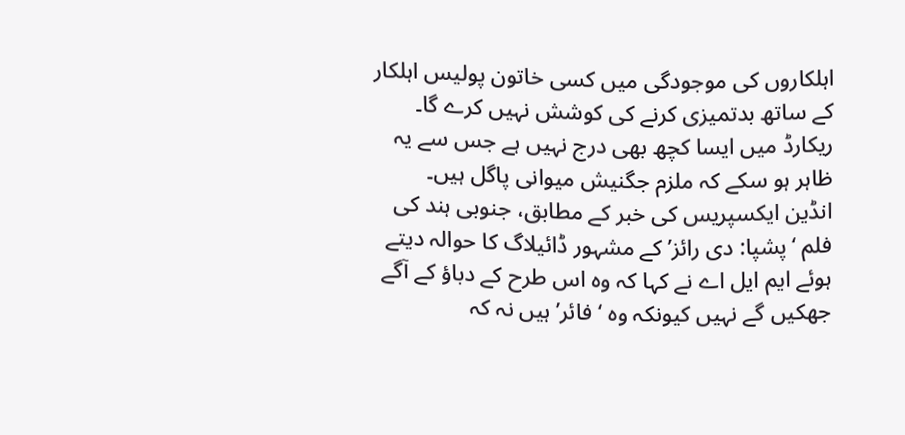اہلکاروں کی موجودگی میں کسی خاتون پولیس اہلکار کے ساتھ بدتمیزی کرنے کی کوشش نہیں کرے گا۔ ریکارڈ میں ایسا کچھ بھی درج نہیں ہے جس سے یہ ظاہر ہو سکے کہ ملزم جگنیش میوانی پاگل ہیں۔
انڈین ایکسپریس کی خبر کے مطابق، جنوبی ہند کی فلم ‘پشپا: دی رائز’ کے مشہور ڈائیلاگ کا حوالہ دیتے ہوئے ایم ایل اے نے کہا کہ وہ اس طرح کے دباؤ کے آگے جھکیں گے نہیں کیونکہ وہ ‘فائر’ ہیں نہ کہ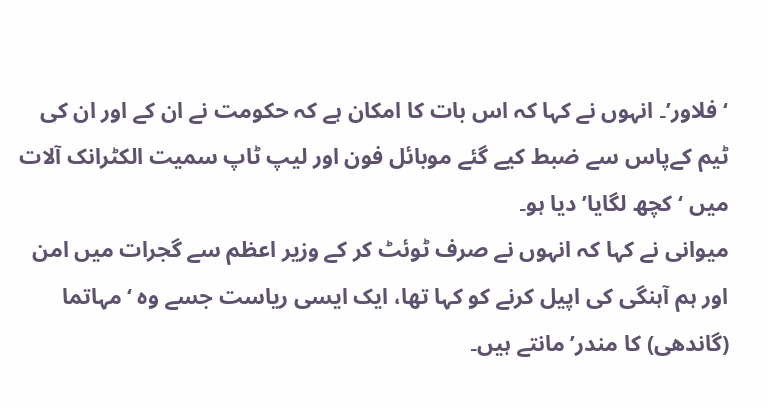‘فلاور’۔ انہوں نے کہا کہ اس بات کا امکان ہے کہ حکومت نے ان کے اور ان کی ٹیم کےپاس سے ضبط کیے گئے موبائل فون اور لیپ ٹاپ سمیت الکٹرانک آلات میں ‘کچھ لگایا’ دیا ہو۔
میوانی نے کہا کہ انہوں نے صرف ٹوئٹ کر کے وزیر اعظم سے گجرات میں امن اور ہم آہنگی کی اپیل کرنے کو کہا تھا، ایک ایسی ریاست جسے وہ ‘مہاتما (گاندھی) کا مندر’ مانتے ہیں۔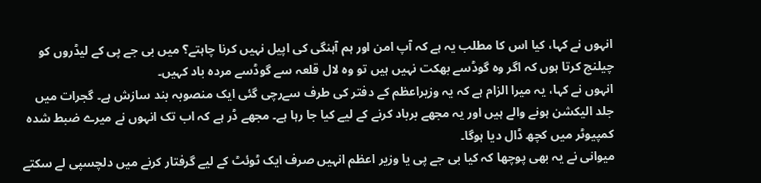انہوں نے کہا، کیا اس کا مطلب یہ ہے کہ آپ امن اور ہم آہنگی کی اپیل نہیں کرنا چاہتے؟ میں بی جے پی کے لیڈروں کو چیلنج کرتا ہوں کہ اگر وہ گوڈسے بھکت نہیں ہیں تو وہ لال قلعہ سے گوڈسے مردہ باد کہیں۔
انہوں نے کہا، یہ میرا الزام ہے کہ یہ وزیراعظم کے دفتر کی طرف سےرچی گئی ایک منصوبہ بند سازش ہے۔ گجرات میں جلد الیکشن ہونے والے ہیں اور یہ مجھے برباد کرنے کے لیے کیا جا رہا ہے۔ مجھے ڈر ہے کہ اب تک انہوں نے میرے ضبط شدہ کمپیوٹر میں کچھ ڈال دیا ہوگا۔
میوانی نے یہ بھی پوچھا کہ کیا بی جے پی یا وزیر اعظم انہیں صرف ایک ٹوئٹ کے لیے گرفتار کرنے میں دلچسپی لے سکتے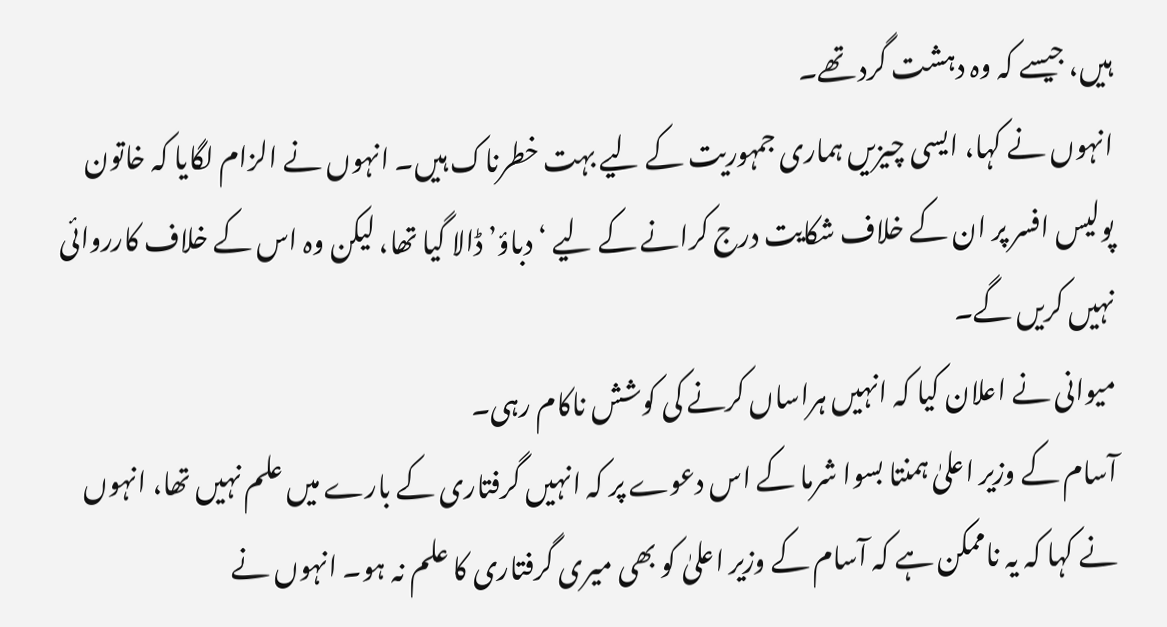ہیں، جیسے کہ وہ دہشت گرد تھے۔
انہوں نے کہا، ایسی چیزیں ہماری جمہوریت کے لیے بہت خطرناک ہیں۔ انہوں نے الزام لگایا کہ خاتون پولیس افسر پر ان کے خلاف شکایت درج کرانے کے لیے ‘دباؤ’ ڈالا گیا تھا، لیکن وہ اس کے خلاف کارروائی نہیں کریں گے۔
میوانی نے اعلان کیا کہ انہیں ہراساں کرنے کی کوشش ناکام رہی۔
آسام کے وزیر اعلیٰ ہمنتا بسوا شرما کے اس دعوے پر کہ انہیں گرفتاری کے بارے میں علم نہیں تھا، انہوں نے کہا کہ یہ ناممکن ہے کہ آسام کے وزیر اعلیٰ کو بھی میری گرفتاری کا علم نہ ہو۔ انہوں نے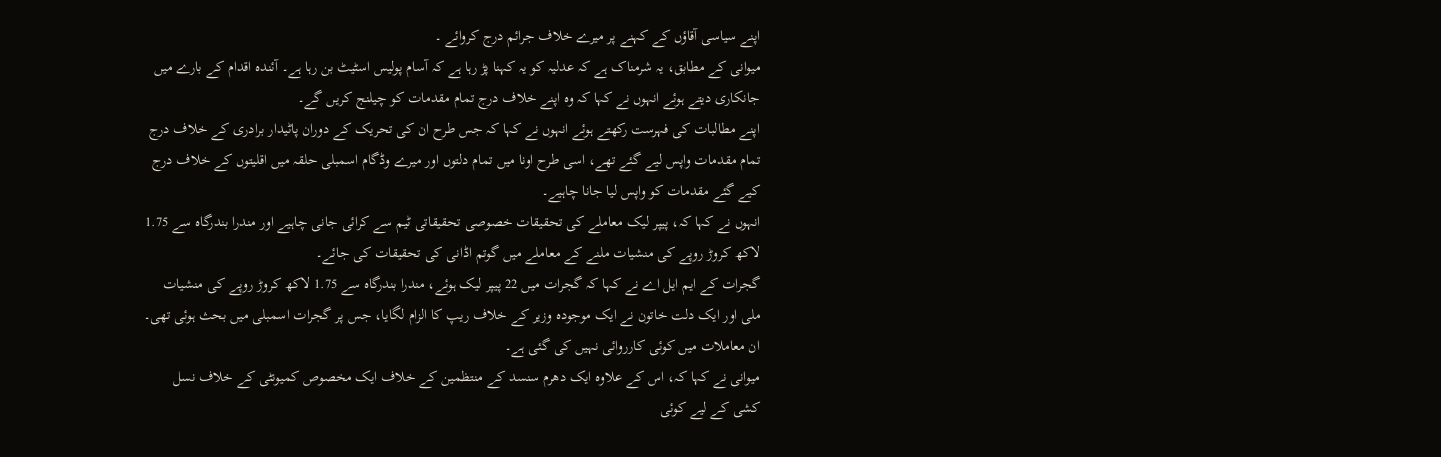اپنے سیاسی آقاؤں کے کہنے پر میرے خلاف جرائم درج کروائے ۔
میوانی کے مطابق، یہ شرمناک ہے کہ عدلیہ کو یہ کہنا پڑ رہا ہے کہ آسام پولیس اسٹیٹ بن رہا ہے۔ آئندہ اقدام کے بارے میں جانکاری دیتے ہوئے انہوں نے کہا کہ وہ اپنے خلاف درج تمام مقدمات کو چیلنج کریں گے۔
اپنے مطالبات کی فہرست رکھتے ہوئے انہوں نے کہا کہ جس طرح ان کی تحریک کے دوران پاٹیدار برادری کے خلاف درج تمام مقدمات واپس لیے گئے تھے، اسی طرح اونا میں تمام دلتوں اور میرے وڈگام اسمبلی حلقہ میں اقلیتوں کے خلاف درج کیے گئے مقدمات کو واپس لیا جانا چاہیے۔
انہوں نے کہا کہ، پیپر لیک معاملے کی تحقیقات خصوصی تحقیقاتی ٹیم سے کرائی جانی چاہیے اور مندرا بندرگاہ سے 1.75 لاکھ کروڑ روپے کی منشیات ملنے کے معاملے میں گوتم اڈانی کی تحقیقات کی جائے۔
گجرات کے ایم ایل اے نے کہا کہ گجرات میں 22 پیپر لیک ہوئے، مندرا بندرگاہ سے 1.75 لاکھ کروڑ روپے کی منشیات ملی اور ایک دلت خاتون نے ایک موجودہ وزیر کے خلاف ریپ کا الزام لگایا، جس پر گجرات اسمبلی میں بحث ہوئی تھی۔ ان معاملات میں کوئی کارروائی نہیں کی گئی ہے۔
میوانی نے کہا کہ، اس کے علاوہ ایک دھرم سنسد کے منتظمین کے خلاف ایک مخصوص کمیونٹی کے خلاف نسل کشی کے لیے کوئی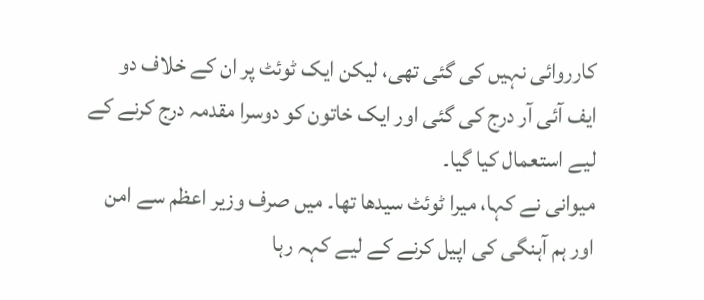کارروائی نہیں کی گئی تھی، لیکن ایک ٹوئٹ پر ان کے خلاف دو ایف آئی آر درج کی گئی اور ایک خاتون کو دوسرا مقدمہ درج کرنے کے لیے استعمال کیا گیا۔
میوانی نے کہا، میرا ٹوئٹ سیدھا تھا۔ میں صرف وزیر اعظم سے امن اور ہم آہنگی کی اپیل کرنے کے لیے کہہ رہا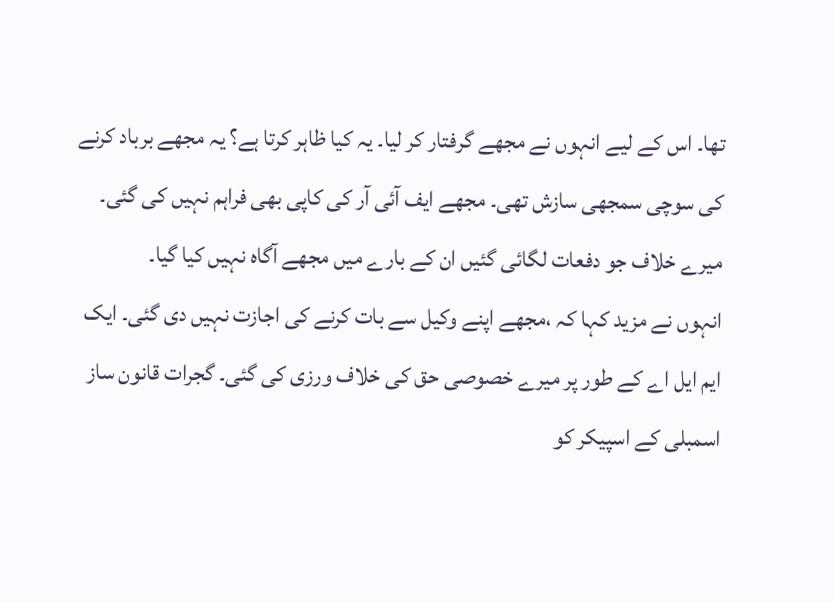تھا۔ اس کے لیے انہوں نے مجھے گرفتار کر لیا۔ یہ کیا ظاہر کرتا ہے؟ یہ مجھے برباد کرنے کی سوچی سمجھی سازش تھی۔ مجھے ایف آئی آر کی کاپی بھی فراہم نہیں کی گئی۔ میرے خلاف جو دفعات لگائی گئیں ان کے بارے میں مجھے آگاہ نہیں کیا گیا۔
انہوں نے مزید کہا کہ ،مجھے اپنے وکیل سے بات کرنے کی اجازت نہیں دی گئی۔ ایک ایم ایل اے کے طور پر میرے خصوصی حق کی خلاف ورزی کی گئی۔ گجرات قانون ساز اسمبلی کے اسپیکر کو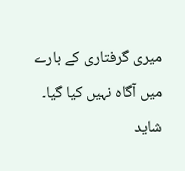میری گرفتاری کے بارے میں آگاہ نہیں کیا گیا۔ شاید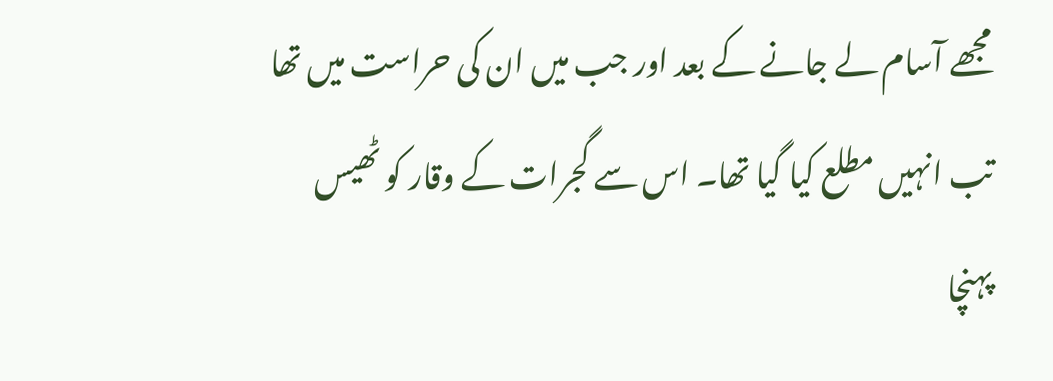مجھے آسام لے جانے کے بعد اور جب میں ان کی حراست میں تھا تب انہیں مطلع کیا گیا تھا۔ اس سے گجرات کے وقار کو ٹھیس پہنچا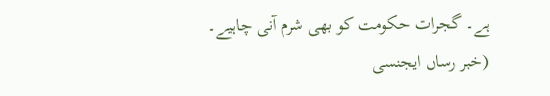ہے۔ گجرات حکومت کو بھی شرم آنی چاہیے۔
(خبر رساں ایجنسی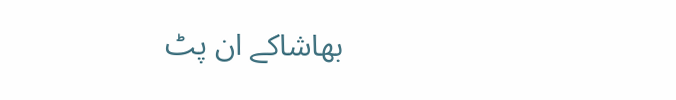بھاشاکے ان پٹ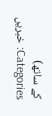کے ساتھ)
Categories: خبریں